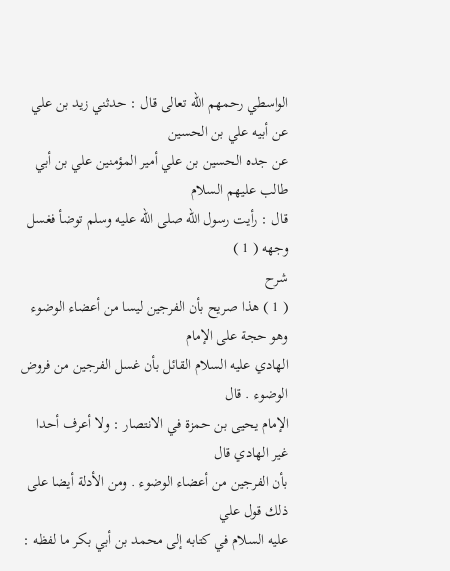الواسطي رحمهم الله تعالى قال : حدثني زيد بن علي عن أبيه علي بن الحسين
عن جده الحسين بن علي أمير المؤمنين علي بن أبي طالب عليهم السلام
قال : رأيت رسول الله صلى الله عليه وسلم توضأ فغسل وجهه ( 1 )
شرح
( 1 ) هذا صريح بأن الفرجين ليسا من أعضاء الوضوء وهو حجة على الإمام
الهادي عليه السلام القائل بأن غسل الفرجين من فروض الوضوء . قال
الإمام يحيى بن حمزة في الانتصار : ولا أعرف أحدا غير الهادي قال
بأن الفرجين من أعضاء الوضوء . ومن الأدلة أيضا على ذلك قول علي
عليه السلام في كتابه إلى محمد بن أبي بكر ما لفظه :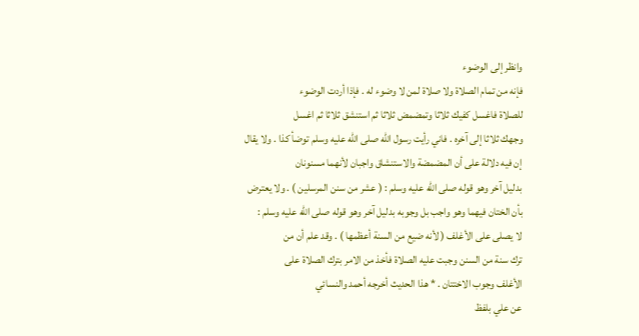وانظر إلى الوضوء
فإنه من تمام الصلاة ولا صلاة لمن لا وضوء له . فإذا أردت الوضوء
للصلاة فاغسل كفيك ثلاثا وتمضمض ثلاثا ثم استنشق ثلاثا ثم اغسل
وجهك ثلاثا إلى آخره . فاني رأيت رسول الله صلى الله عليه وسلم توضأ كذا . ولا يقال
إن فيه دلالة على أن المضمضة والاستنشاق واجبان لأنهما مسنونان
بدليل آخر وهو قوله صلى الله عليه وسلم : ( عشر من سنن المرسلين ) . ولا يعترض
بأن الختان فيهما وهو واجب بل وجوبه بدليل آخر وهو قوله صلى الله عليه وسلم :
لا يصلى على الأغلف ( لأنه ضيع من السنة أعظمها ) . وقد علم أن من
ترك سنة من السنن وجبت عليه الصلاة فأخذ من الامر بترك الصلاة على
الأغلف وجوب الاختتان . * هذا الحديث أخرجه أحمد والنسائي
عن علي بلفظ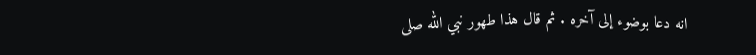انه دعا بوضوء إلى آخره . ثم قال هذا طهور نبي الله صلى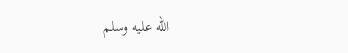الله عليه وسلم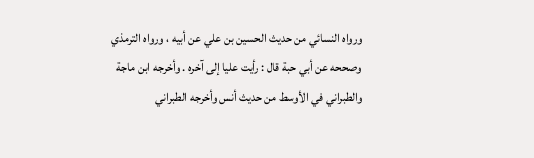ورواه النسائي من حديث الحسين بن علي عن أبيه ، ورواه الترمذي
وصححه عن أبي حبة قال : رأيت عليا إلى آخره . وأخرجه ابن ماجة
والطبراني في الأوسط من حديث أنس وأخرجه الطبراني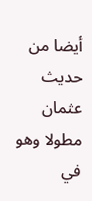أيضا من
حديث عثمان مطولا وهو في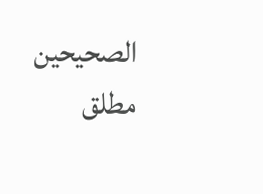الصحيحين مطلق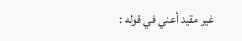غير مقيد أعني في قوله :